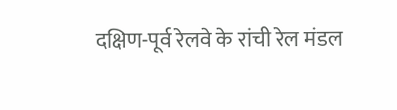दक्षिण-पूर्व रेलवे के रांची रेल मंडल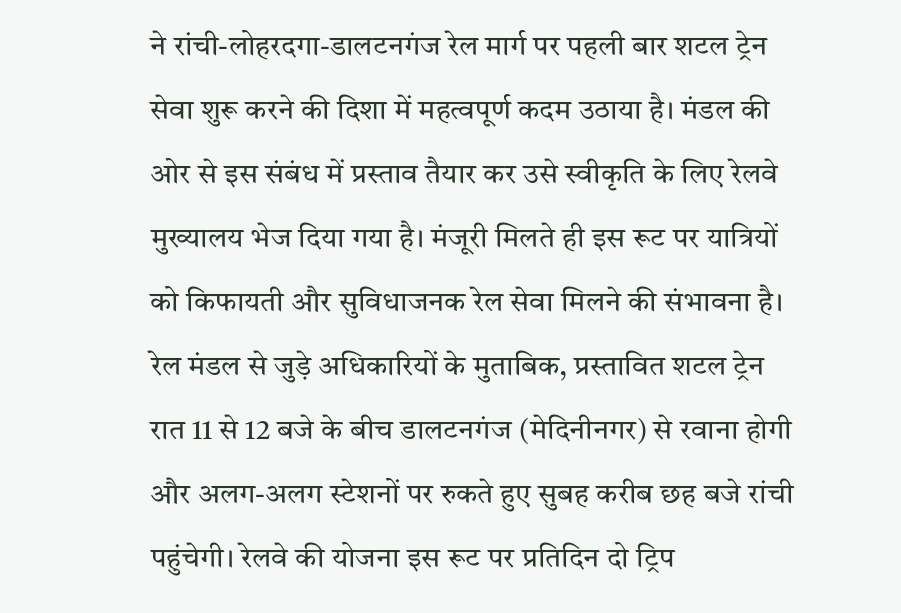ने रांची-लोहरदगा-डालटनगंज रेल मार्ग पर पहली बार शटल ट्रेन सेवा शुरू करने की दिशा में महत्वपूर्ण कदम उठाया है। मंडल की ओर से इस संबंध में प्रस्ताव तैयार कर उसे स्वीकृति के लिए रेलवे मुख्यालय भेज दिया गया है। मंजूरी मिलते ही इस रूट पर यात्रियों को किफायती और सुविधाजनक रेल सेवा मिलने की संभावना है।
रेल मंडल से जुड़े अधिकारियों के मुताबिक, प्रस्तावित शटल ट्रेन रात 11 से 12 बजे के बीच डालटनगंज (मेदिनीनगर) से रवाना होगी और अलग-अलग स्टेशनों पर रुकते हुए सुबह करीब छह बजे रांची पहुंचेगी। रेलवे की योजना इस रूट पर प्रतिदिन दो ट्रिप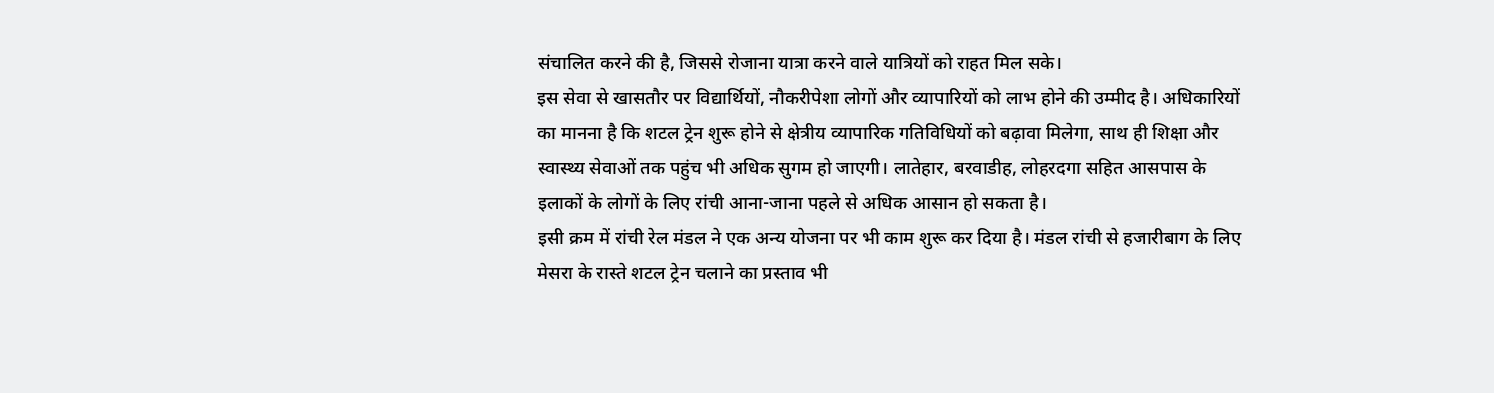संचालित करने की है, जिससे रोजाना यात्रा करने वाले यात्रियों को राहत मिल सके।
इस सेवा से खासतौर पर विद्यार्थियों, नौकरीपेशा लोगों और व्यापारियों को लाभ होने की उम्मीद है। अधिकारियों का मानना है कि शटल ट्रेन शुरू होने से क्षेत्रीय व्यापारिक गतिविधियों को बढ़ावा मिलेगा, साथ ही शिक्षा और स्वास्थ्य सेवाओं तक पहुंच भी अधिक सुगम हो जाएगी। लातेहार, बरवाडीह, लोहरदगा सहित आसपास के इलाकों के लोगों के लिए रांची आना-जाना पहले से अधिक आसान हो सकता है।
इसी क्रम में रांची रेल मंडल ने एक अन्य योजना पर भी काम शुरू कर दिया है। मंडल रांची से हजारीबाग के लिए मेसरा के रास्ते शटल ट्रेन चलाने का प्रस्ताव भी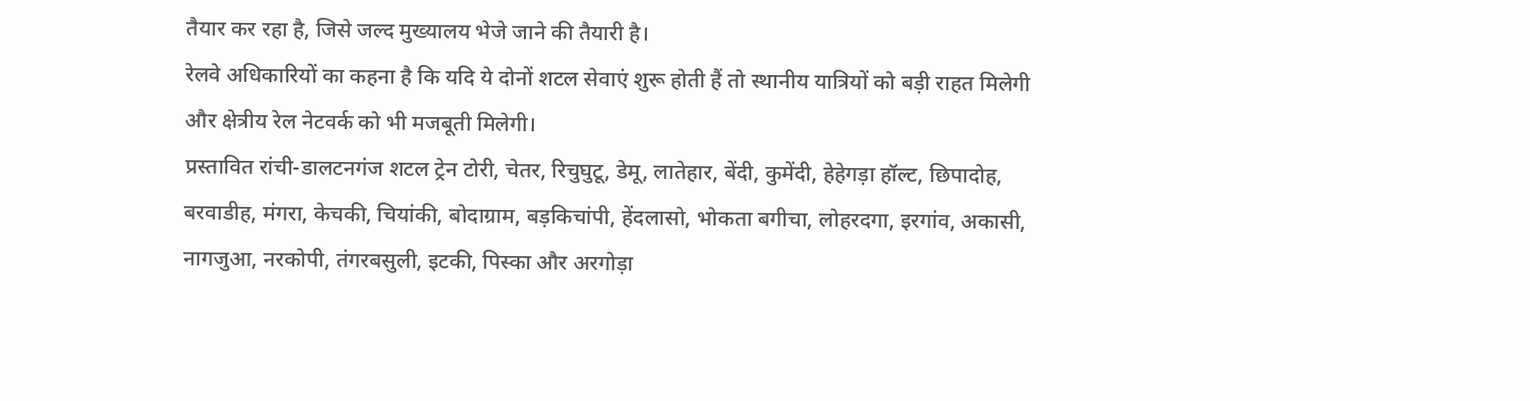तैयार कर रहा है, जिसे जल्द मुख्यालय भेजे जाने की तैयारी है।
रेलवे अधिकारियों का कहना है कि यदि ये दोनों शटल सेवाएं शुरू होती हैं तो स्थानीय यात्रियों को बड़ी राहत मिलेगी और क्षेत्रीय रेल नेटवर्क को भी मजबूती मिलेगी।
प्रस्तावित रांची-डालटनगंज शटल ट्रेन टोरी, चेतर, रिचुघुटू, डेमू, लातेहार, बेंदी, कुमेंदी, हेहेगड़ा हॉल्ट, छिपादोह, बरवाडीह, मंगरा, केचकी, चियांकी, बोदाग्राम, बड़किचांपी, हेंदलासो, भोकता बगीचा, लोहरदगा, इरगांव, अकासी, नागजुआ, नरकोपी, तंगरबसुली, इटकी, पिस्का और अरगोड़ा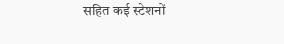सहित कई स्टेशनों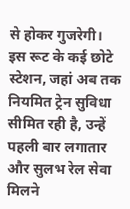से होकर गुजरेगी।
इस रूट के कई छोटे स्टेशन, जहां अब तक नियमित ट्रेन सुविधा सीमित रही है, उन्हें पहली बार लगातार और सुलभ रेल सेवा मिलने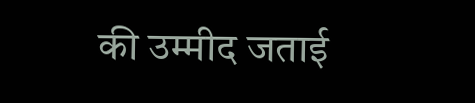की उम्मीद जताई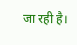जा रही है।